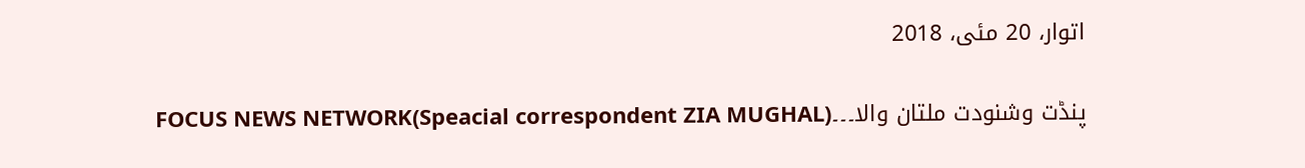اتوار، 20 مئی، 2018

پنڈت وشنودت ملتان والا۔۔۔FOCUS NEWS NETWORK(Speacial correspondent ZIA MUGHAL)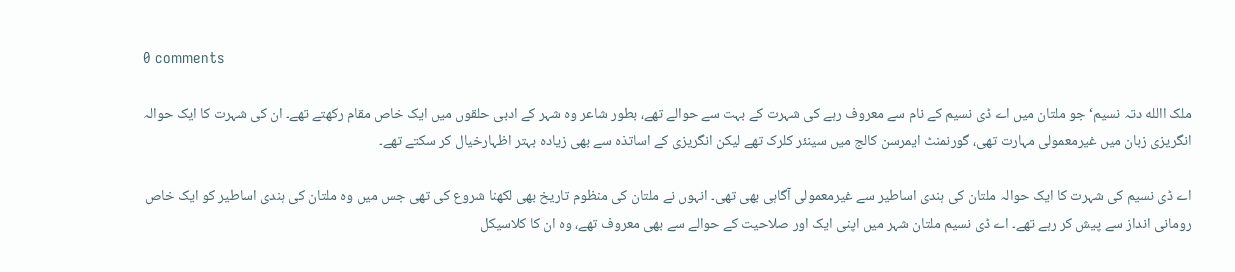0 comments

ملک االله دتہ نسیم‘ جو ملتان میں اے ڈی نسیم کے نام سے معروف رہے کی شہرت کے بہت سے حوالے تھے، بطور شاعر وہ شہر کے ادبی حلقوں میں ایک خاص مقام رکھتے تھے۔ ان کی شہرت کا ایک حوالہ انگریزی زبان میں غیرمعمولی مہارت تھی، گورنمنٹ ایمرسن کالج میں سینئر کلرک تھے لیکن انگریزی کے اساتذہ سے بھی زیادہ بہتر اظہارخیال کر سکتے تھے۔

اے ڈی نسیم کی شہرت کا ایک حوالہ ملتان کی ہندی اساطیر سے غیرمعمولی آگاہی بھی تھی۔ انہوں نے ملتان کی منظوم تاریخ بھی لکھنا شروع کی تھی جس میں وہ ملتان کی ہندی اساطیر کو ایک خاص رومانی انداز سے پیش کر رہے تھے۔ اے ڈی نسیم ملتان شہر میں اپنی ایک اور صلاحیت کے حوالے سے بھی معروف تھے، وہ ان کا کلاسیکل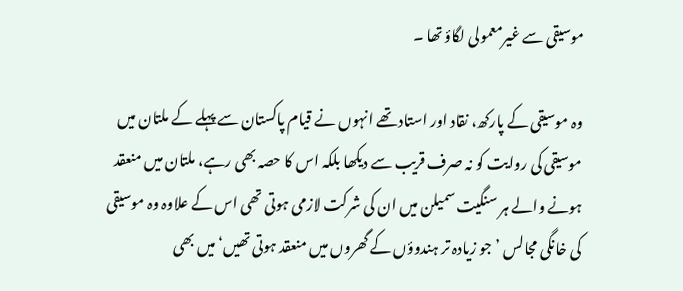موسیقی سے غیرمعمولی لگاؤ تھا ۔

وہ موسیقی کے پارکھ، نقاد اور استاد تھے انہوں نے قیام پاکستان سے پہلے کے ملتان میں موسیقی کی روایت کو نہ صرف قریب سے دیکھا بلکہ اس کا حصہ بھی رہے، ملتان میں منعقد ہونے والے ہر سنگیت سمیلن میں ان کی شرکت لازمی ہوتی تھی اس کے علاوہ وہ موسیقی کی خانگی مجالس ’جو زیادہ تر ہندوؤں کے گھروں میں منعقد ہوتی تھیں‘ میں بھی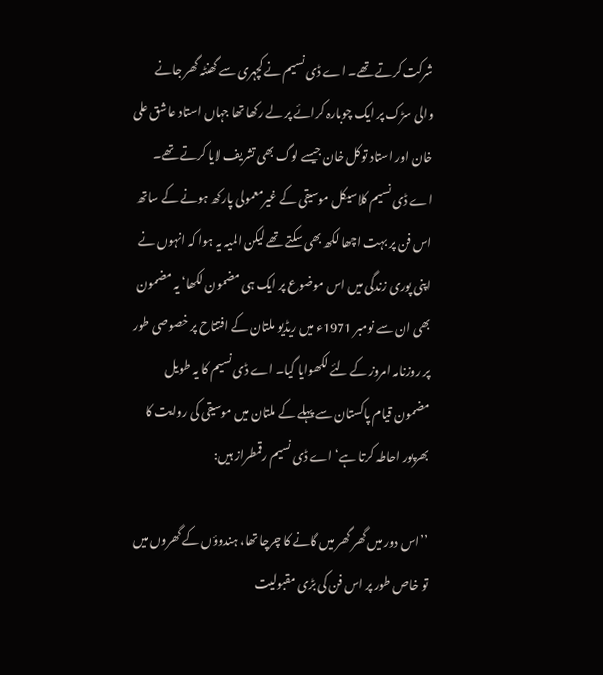شرکت کرتے تھے۔ اے ڈی نسیم نے کچہری سے گھنٹہ گھر جانے والی سڑک پر ایک چوبارہ کرائے پر لے رکھا تھا جہاں استاد عاشق علی خان اور استاد توکل خان جیسے لوگ بھی تشریف لایا کرتے تھے۔ اے ڈی نسیم کلاسیکل موسیقی کے غیرمعمولی پارکھ ہونے کے ساتھ اس فن پر بہت اچھا لکھ بھی سکتے تھے لیکن المیہ یہ ہوا کہ انہوں نے اپنی پوری زندگی میں اس موضوع پر ایک ہی مضمون لکھا‘ یہ مضمون بھی ان سے نومبر 1971ء میں ریڈیو ملتان کے افتتاح پر خصوصی طور پر روزنامہ امروز کے لئے لکھوایا گیا۔ اے ڈی نسیم کا یہ طویل مضمون قیام پاکستان سے پہلے کے ملتان میں موسیقی کی روایت کا بھرپور احاطہ کرتا ہے‘ اے ڈی نسیم رقمطراز ہیں:

’’اس دور میں گھر گھر میں گانے کا چرچا تھا، ہندوؤں کے گھروں میں تو خاص طور پر اس فن کی بڑی مقبولیت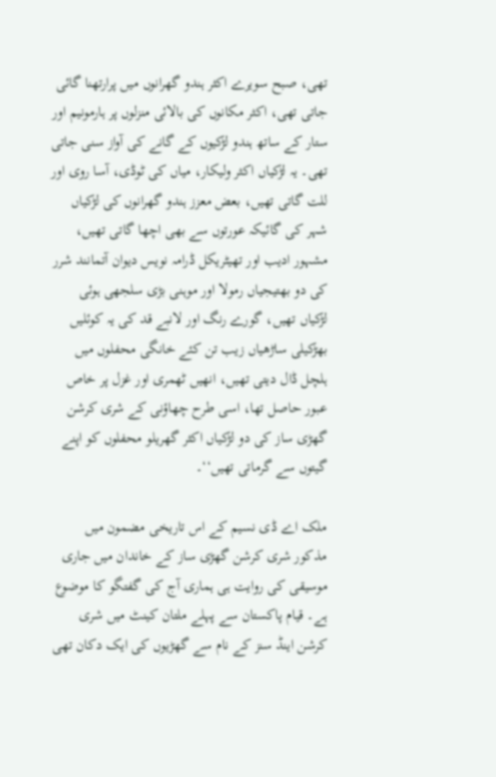تھی، صبح سویرے اکثر ہندو گھرانوں میں پرارتھنا گائی جاتی تھی، اکثر مکانوں کی بالائی منزلوں پر ہارمونیم اور ستار کے ساتھ ہندو لڑکیوں کے گانے کی آواز سنی جاتی تھی۔ یہ لڑکیاں اکثر ولیکار، میاں کی ٹوڈی، آسا روی اور للت گاتی تھیں، بعض معزز ہندو گھرانوں کی لڑکیاں شہر کی گائیکہ عورتوں سے بھی اچھا گاتی تھیں، مشہور ادیب اور تھیٹریکل ڈرامہ نویس دیوان آتمانند شرر کی دو بھتیجیاں رمولا اور موہنی بڑی سلجھی ہوئی لڑکیاں تھیں، گورے رنگ اور لانبے قد کی یہ کوئلیں بھڑکیلی ساڑھیاں زیب تن کئے خانگی محفلوں میں ہلچل ڈال دیتی تھیں، انھیں ٹھمری اور غزل پر خاص عبور حاصل تھا، اسی طرح چھاؤنی کے شری کرشن گھڑی ساز کی دو لڑکیاں اکثر گھریلو محفلوں کو اپنے گیتوں سے گرماتی تھیں‘‘۔

ملک اے ڈی نسیم کے اس تاریخی مضمون میں مذکور شری کرشن گھڑی ساز کے خاندان میں جاری موسیقی کی روایت ہی ہماری آج کی گفتگو کا موضوع ہے۔ قیام پاکستان سے پہلے ملتان کینٹ میں شری کرشن اینڈ سنز کے نام سے گھڑیوں کی ایک دکان تھی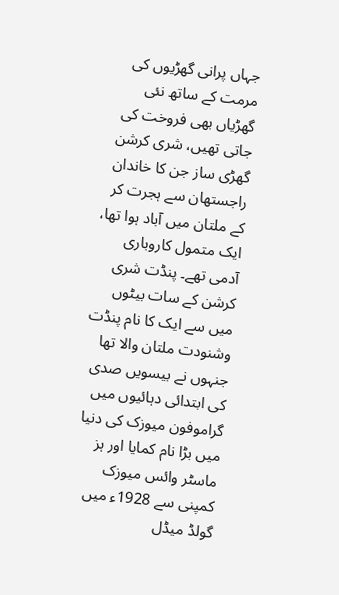جہاں پرانی گھڑیوں کی مرمت کے ساتھ نئی گھڑیاں بھی فروخت کی جاتی تھیں، شری کرشن گھڑی ساز جن کا خاندان راجستھان سے ہجرت کر کے ملتان میں آباد ہوا تھا، ایک متمول کاروباری آدمی تھے۔ پنڈت شری کرشن کے سات بیٹوں میں سے ایک کا نام پنڈت وشنودت ملتان والا تھا جنہوں نے بیسویں صدی کی ابتدائی دہائیوں میں گراموفون میوزک کی دنیا میں بڑا نام کمایا اور ہز ماسٹر وائس میوزک کمپنی سے 1928ء میں گولڈ میڈل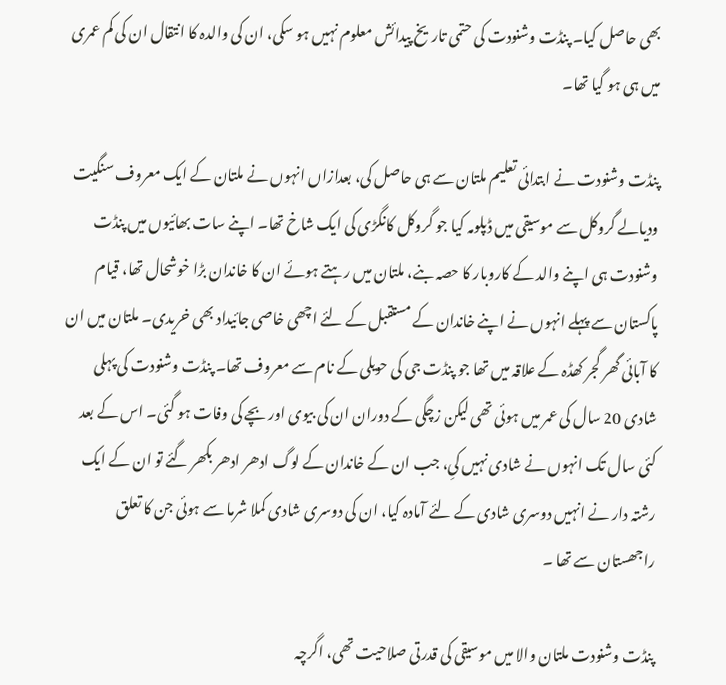بھی حاصل کیا۔ پنڈت وشنودت کی حتمی تاریخ پیدائش معلوم نہیں ہو سکی، ان کی والدہ کا انتقال ان کی کم عمری میں ہی ہو گیا تھا۔

پنڈت وشنودت نے ابتدائی تعلیم ملتان سے ہی حاصل کی، بعدازاں انہوں نے ملتان کے ایک معروف سنگیت ودیالے گروکل سے موسیقی میں ڈپلومہ کیا جو گروکل کانگڑی کی ایک شاخ تھا۔ اپنے سات بھائیوں میں پنڈت وشنودت ہی اپنے والد کے کاروبار کا حصہ بنے، ملتان میں رہتے ہوئے ان کا خاندان بڑا خوشحال تھا، قیام پاکستان سے پہلے انہوں نے اپنے خاندان کے مستقبل کے لئے اچھی خاصی جائیداد بھی خریدی۔ ملتان میں ان کا آبائی گھر گجر کھڈہ کے علاقہ میں تھا جو پنڈت جی کی حویلی کے نام سے معروف تھا۔ پنڈت وشنودت کی پہلی شادی 20 سال کی عمر میں ہوئی تھی لیکن زچگی کے دوران ان کی بیوی اور بچے کی وفات ہو گئی۔ اس کے بعد کئی سال تک انہوں نے شادی نہیں کیِ، جب ان کے خاندان کے لوگ ادھر ادھر بکھر گئے تو ان کے ایک رشتہ دار نے انہیں دوسری شادی کے لئے آمادہ کیا، ان کی دوسری شادی کملا شرما سے ہوئی جن کا تعلق راجھستان سے تھا ۔

پنڈت وشنودت ملتان والا میں موسیقی کی قدرتی صلاحیت تھی، اگرچہ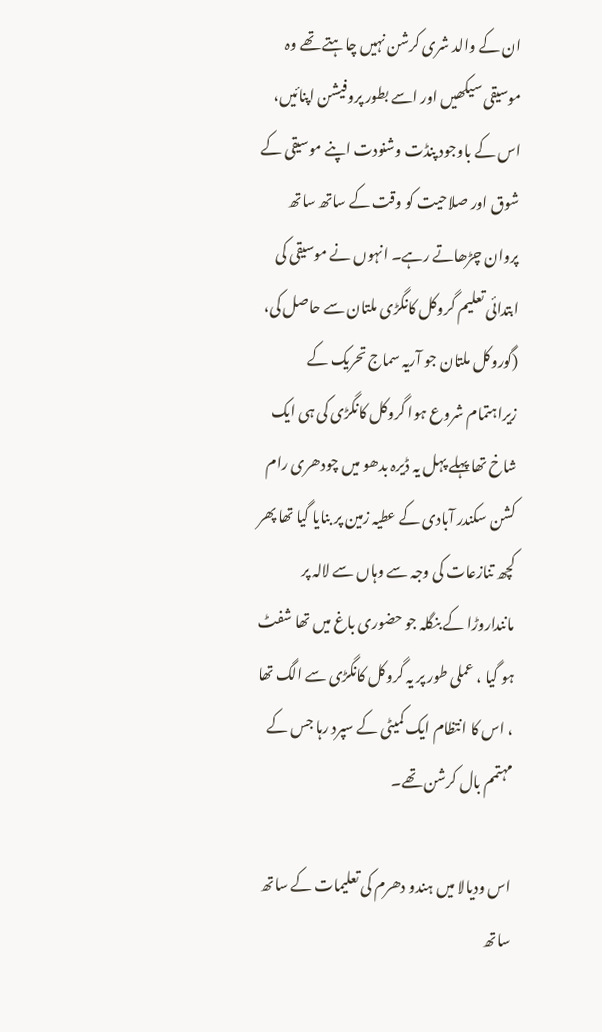ان کے والد شری کرشن نہیں چاہتے تھے وہ موسیقی سیکھیں اور اسے بطور پروفیشن اپنائیں، اس کے باوجود پنڈت وشنودت اپنے موسیقی کے شوق اور صلاحیت کو وقت کے ساتھ ساتھ پروان چڑھاتے رہے۔ انہوں نے موسیقی کی ابتدائی تعلیم گروکل کانگڑی ملتان سے حاصل کی، (گوروکل ملتان جو آریہ سماج تحریک کے زیراہتمام شروع ہوا گروکل کانگڑی کی ہی ایک شاخ تھا پہلے پہل یہ ڈیرہ بدھو میں چودھری رام کشن سکندر آبادی کے عطیہ زمین پر بنایا گیا تھا پھر کچھ تنازعات کی وجہ سے وہاں سے لالہ پر ماننداروڑا کے بنگلہ جو حضوری باغ میں تھا شفٹ ہو گیا ، عملی طور پر یہ گروکل کانگڑی سے الگ تھا ، اس کا انتظام ایک کمیٹی کے سپرد رہا جس کے مہتمم بال کرشن تھے۔

اس ودیالا میں ہندو دھرم کی تعلیمات کے ساتھ ساتھ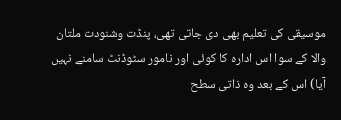موسیقی کی تعلیم بھی دی جاتی تھی، پنڈت وشنودت ملتان والا کے سوا اس ادارہ کا کوئی اور نامور سٹوڈنٹ سامنے نہیں آیا) اس کے بعد وہ ذاتی سطح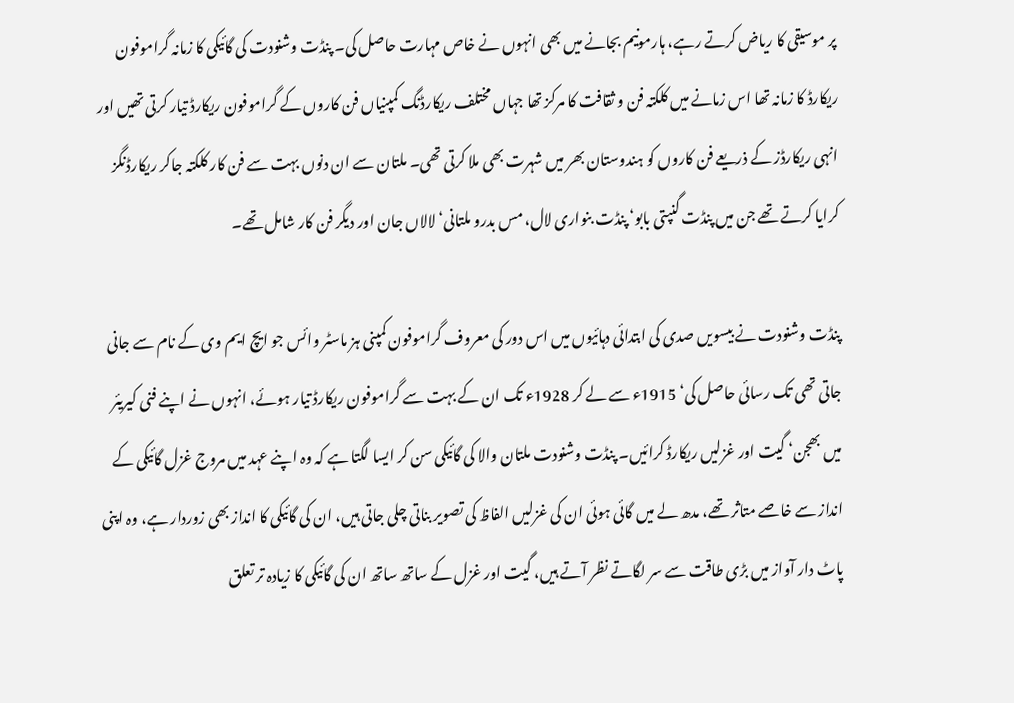پر موسیقی کا ریاض کرتے رہے، ہارمونیم بجانے میں بھی انہوں نے خاص مہارت حاصل کی۔ پنڈت وشنودت کی گائیکی کا زمانہ گراموفون ریکارڈ کا زمانہ تھا اس زمانے میں کلکتہ فن و ثقافت کا مرکز تھا جہاں مختلف ریکارڈنگ کمپنیاں فن کاروں کے گراموفون ریکارڈ تیار کرتی تھیں اور انہی ریکارڈز کے ذریعے فن کاروں کو ہندوستان بھر میں شہرت بھی ملا کرتی تھی۔ ملتان سے ان دنوں بہت سے فن کار کلکتہ جاکر ریکارڈنگز کرایا کرتے تھے جن میں پنڈت گنپتی بابو‘ پنڈت بنواری لال، مس بدرو ملتانی‘ لالاں جان اور دیگر فن کار شامل تھے۔

پنڈت وشنودت نے بیسویں صدی کی ابتدائی دہائیوں میں اس دور کی معروف گراموفون کمپنی ہز ماسٹر وائس جو ایچ ایم وی کے نام سے جانی جاتی تھی تک رسائی حاصل کی‘ 1915ء سے لے کر 1928ء تک ان کے بہت سے گراموفون ریکارڈ تیار ہوئے، انہوں نے اپنے فنی کیریئر میں بھجن‘ گیت اور غزلیں ریکارڈ کرائیں۔ پنڈت وشنودت ملتان والا کی گائیکی سن کر ایسا لگتا ہے کہ وہ اپنے عہد میں مروج غزل گائیکی کے انداز سے خاصے متاثر تھے، مدھ لے میں گائی ہوئی ان کی غزلیں الفاظ کی تصویر بناتی چلی جاتی ہیں، ان کی گائیکی کا انداز بھی زوردار ہے، وہ اپنی پاٹ دار آواز میں بڑی طاقت سے سر لگاتے نظر آتے ہیں، گیت اور غزل کے ساتھ ساتھ ان کی گائیکی کا زیادہ تر تعلق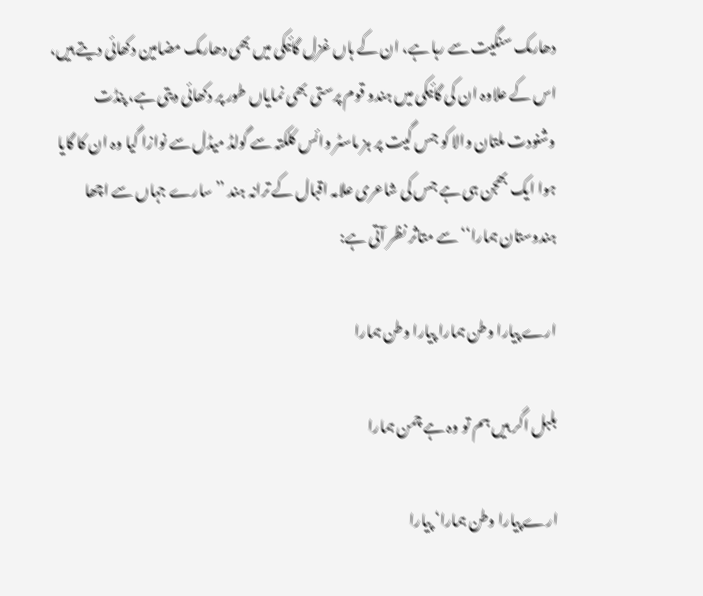دھارمک سنگیت سے رہا ہے، ان کے ہاں غزل گائیکی میں بھی دھارمک مضامین دکھائی دیتے ہیں، اس کے علاوہ ان کی گائیکی میں ہندو قوم پرستی بھی نمایاں طور پر دکھائی دیتی ہے، پنڈت وشنودت ملتان والا کو جس گیت پر ہز ماسٹر وائس کلکتہ سے گولڈ میڈل سے نوازا گیا وہ ان کا گایا ہوا ایک بھجن ہی ہے جس کی شاعری علامہ اقبال کے ترانہ ہند ’’سارے جہاں سے اچھا ہندوستان ہمارا‘‘ سے متاثر نظر آتی ہے:

ارے پیارا وطن ہمارا پیارا وطن ہمارا

بلبل اگر ہیں ہم تو وہ ہے چمن ہمارا

ارے پیارا وطن ہمارا‘ پیارا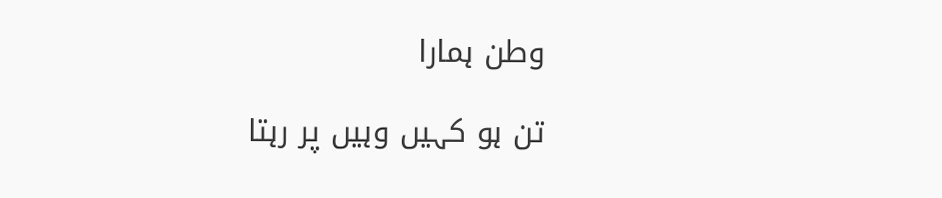وطن ہمارا

تن ہو کہیں وہیں پر رہتا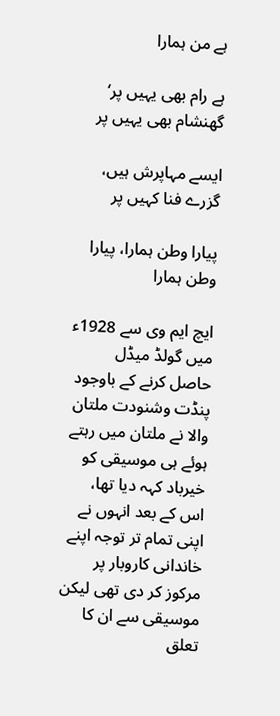ہے من ہمارا

ہے رام بھی یہیں پر‘ گھنشام بھی یہیں پر

ایسے مہاپرش ہیں، گزرے فنا کہیں پر

پیارا وطن ہمارا، پیارا وطن ہمارا

ایچ ایم وی سے 1928ء میں گولڈ میڈل حاصل کرنے کے باوجود پنڈت وشنودت ملتان والا نے ملتان میں رہتے ہوئے ہی موسیقی کو خیرباد کہہ دیا تھا، اس کے بعد انہوں نے اپنی تمام تر توجہ اپنے خاندانی کاروبار پر مرکوز کر دی تھی لیکن موسیقی سے ان کا تعلق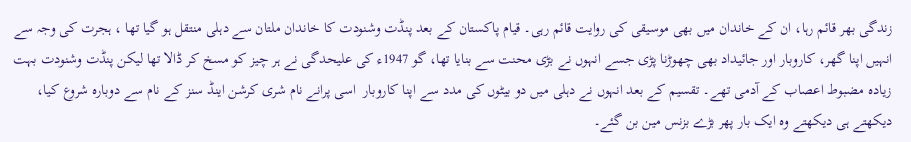زندگی بھر قائم رہا، ان کے خاندان میں بھی موسیقی کی روایت قائم رہی۔ قیام پاکستان کے بعد پنڈت وشنودت کا خاندان ملتان سے دہلی منتقل ہو گیا تھا ، ہجرت کی وجہ سے انہیں اپنا گھر، کاروبار اور جائیداد بھی چھوڑنا پڑی جسے انہوں نے بڑی محنت سے بنایا تھا، گو 1947ء کی علیحدگی نے ہر چیز کو مسخ کر ڈالا تھا لیکن پنڈت وشنودت بہت زیادہ مضبوط اعصاب کے آدمی تھے۔ تقسیم کے بعد انہوں نے دہلی میں دو بیٹوں کی مدد سے اپنا کاروبار  اسی پرانے نام شری کرشن اینڈ سنز کے نام سے دوبارہ شروع کیا، دیکھتے ہی دیکھتے وہ ایک بار پھر بڑے بزنس مین بن گئے۔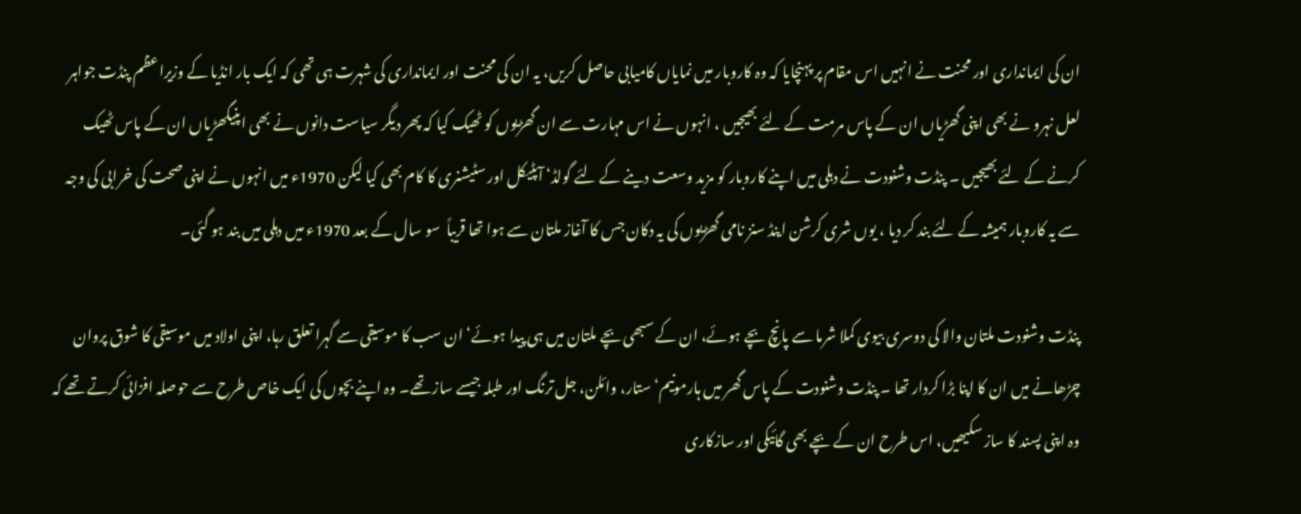ان کی ایمانداری اور محنت نے انہیں اس مقام پر پہنچایا کہ وہ کاروبار میں نمایاں کامیابی حاصل کریں، یہ ان کی محنت اور ایمانداری کی شہرت ہی تھی کہ ایک بار انڈیا کے وزیراعظم پنڈت جواہر لعل نہرو نے بھی اپنی گھڑیاں ان کے پاس مرمت کے لئے بھیجیں ، انہوں نے اس مہارت سے ان گھڑیوں کو ٹھیک کیا کہ پھر دیگر سیاست دانوں نے بھی اپنیگھڑیاں ان کے پاس ٹھیک کرنے کے لئے بھیجیں ۔ پنڈت وشنودت نے دہلی میں اپنے کاروبار کو مزید وسعت دینے کے لئے گولڈ‘ آپٹیکل اور سٹیشنری کا کام بھی کیا لیکن 1970ء میں انہوں نے اپنی صحت کی خرابی کی وجہ سے یہ کاروبار ہمیشہ کے لئے بند کر دیا ، یوں شری کرشن اینڈ سنز نامی گھڑیوں کی یہ دکان جس کا آغاز ملتان سے ہوا تھا قریباً  سو سال کے بعد 1970ء میں دہلی میں بند ہو گئی۔

پنڈت وشنودت ملتان والا کی دوسری بیوی کملا شرما سے پانچ بچے ہوئے، ان کے سبھی بچے ملتان میں ہی پیدا ہوئے‘ ان سب کا موسیقی سے گہرا تعلق رہا، اپنی اولاد میں موسیقی کا شوق پروان چڑھانے میں ان کا اپنا بڑا کردار تھا ۔ پنڈت وشنودت کے پاس گھر میں ہارمونیم‘ ستار، وائلن، جل ترنگ اور طبلہ جیسے ساز تھے۔ وہ اپنے بچوں کی ایک خاص طرح سے حوصلہ افزائی کرتے تھے کہ وہ اپنی پسند کا ساز سکیھیں، اس طرح ان کے بچے بھی گائیکی اور سازکاری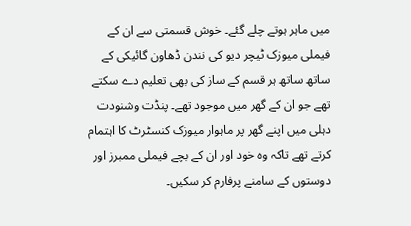میں ماہر ہوتے چلے گئے۔ خوش قسمتی سے ان کے فیملی میوزک ٹیچر دیو کی نندن ڈھاون گائیکی کے ساتھ ساتھ ہر قسم کے ساز کی بھی تعلیم دے سکتے تھے جو ان کے گھر میں موجود تھے۔ پنڈت وشنودت دہلی میں اپنے گھر پر ماہوار میوزک کنسٹرٹ کا اہتمام کرتے تھے تاکہ وہ خود اور ان کے بچے فیملی ممبرز اور دوستوں کے سامنے پرفارم کر سکیں۔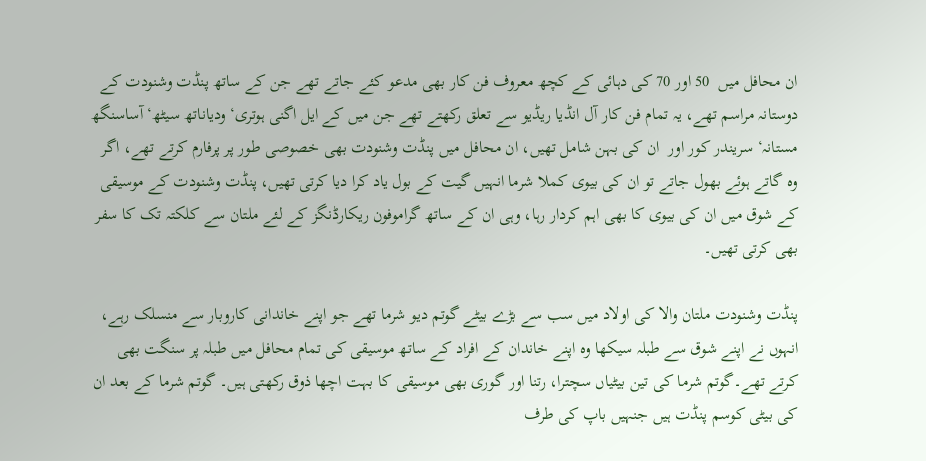ان محافل میں  50 اور 70 کی دہائی کے کچھ معروف فن کار بھی مدعو کئے جاتے تھے جن کے ساتھ پنڈت وشنودت کے دوستانہ مراسم تھے، یہ تمام فن کار آل انڈیا ریڈیو سے تعلق رکھتے تھے جن میں کے ایل اگنی ہوتری‘ ودیاناتھ سیٹھ‘ آساسنگھ مستانہ‘ سریندر کور اور  ان کی بہن شامل تھیں، ان محافل میں پنڈت وشنودت بھی خصوصی طور پر پرفارم کرتے تھے، اگر وہ گاتے ہوئے بھول جاتے تو ان کی بیوی کملا شرما انہیں گیت کے بول یاد کرا دیا کرتی تھیں، پنڈت وشنودت کے موسیقی کے شوق میں ان کی بیوی کا بھی اہم کردار رہا، وہی ان کے ساتھ گراموفون ریکارڈنگز کے لئے ملتان سے کلکتہ تک کا سفر بھی کرتی تھیں۔

پنڈت وشنودت ملتان والا کی اولاد میں سب سے بڑے بیٹے گوتم دیو شرما تھے جو اپنے خاندانی کاروبار سے منسلک رہے، انہوں نے اپنے شوق سے طبلہ سیکھا وہ اپنے خاندان کے افراد کے ساتھ موسیقی کی تمام محافل میں طبلہ پر سنگت بھی کرتے تھے۔گوتم شرما کی تین بیٹیاں سچترا، رتنا اور گوری بھی موسیقی کا بہت اچھا ذوق رکھتی ہیں۔ گوتم شرما کے بعد ان کی بیٹی کوسم پنڈت ہیں جنہیں باپ کی طرف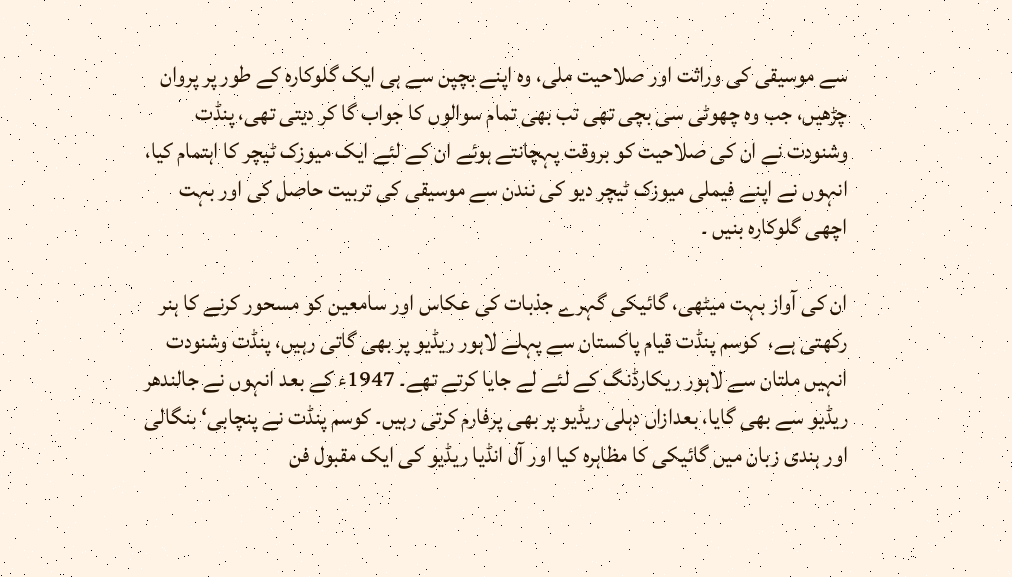سے موسیقی کی وراثت اور صلاحیت ملی، وہ اپنے بچپن سے ہی ایک گلوکارہ کے طور پر پروان چڑھیں، جب وہ چھوٹی سی بچی تھی تب بھی تمام سوالوں کا جواب گا کر دیتی تھی، پنڈت وشنودت نے ان کی صلاحیت کو بروقت پہچانتے ہوئے ان کے لئے ایک میوزک ٹیچر کا اہتمام کیا، انہوں نے اپنے فیملی میوزک ٹیچر دیو کی نندن سے موسیقی کی تربیت حاصل کی اور بہت اچھی گلوکارہ بنیں ۔

ان کی آواز بہت میٹھی، گائیکی گہرے جذبات کی عکاس اور سامعین کو مسحور کرنے کا ہنر رکھتی ہے،  کوسم پنڈت قیام پاکستان سے پہلے لاہور ریڈیو پر بھی گاتی رہیں، پنڈت وشنودت انہیں ملتان سے لاہور ریکارڈنگ کے لئے لے جایا کرتے تھے۔ 1947ء کے بعد انہوں نے جالندھر ریڈیو سے بھی گایا، بعدازاں دہلی ریڈیو پر بھی پرفارم کرتی رہیں۔ کوسم پنڈت نے پنچابی‘ بنگالی اور ہندی زبان میں گائیکی کا مظاہرہ کیا اور آل انڈیا ریڈیو کی ایک مقبول فن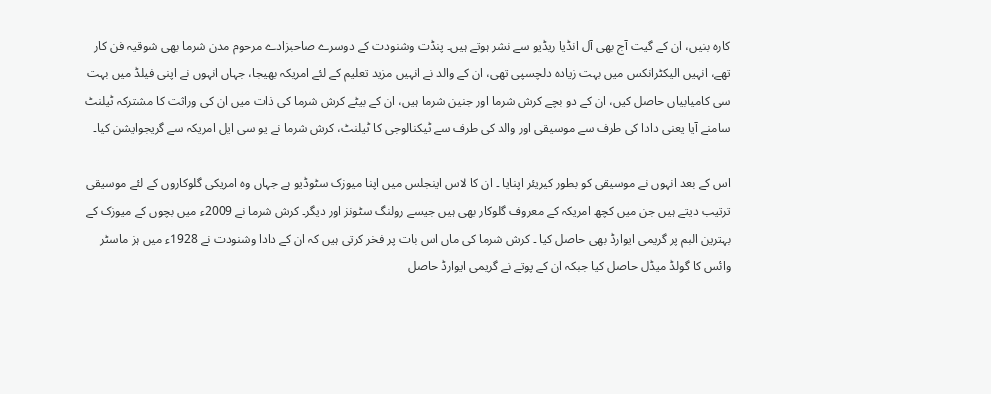کارہ بنیں، ان کے گیت آج بھی آل انڈیا ریڈیو سے نشر ہوتے ہیں۔ پنڈت وشنودت کے دوسرے صاحبزادے مرحوم مدن شرما بھی شوقیہ فن کار تھے، انہیں الیکٹرانکس میں بہت زیادہ دلچسپی تھی، ان کے والد نے انہیں مزید تعلیم کے لئے امریکہ بھیجا، جہاں انہوں نے اپنی فیلڈ میں بہت سی کامیابیاں حاصل کیں، ان کے دو بچے کرش شرما اور جنین شرما ہیں، ان کے بیٹے کرش شرما کی ذات میں ان کی وراثت کا مشترکہ ٹیلنٹ سامنے آیا یعنی دادا کی طرف سے موسیقی اور والد کی طرف سے ٹیکنالوجی کا ٹیلنٹ، کرش شرما نے یو سی ایل امریکہ سے گریجوایشن کیا۔

اس کے بعد انہوں نے موسیقی کو بطور کیریئر اپنایا ۔ ان کا لاس اینجلس میں اپنا میوزک سٹوڈیو ہے جہاں وہ امریکی گلوکاروں کے لئے موسیقی ترتیب دیتے ہیں جن میں کچھ امریکہ کے معروف گلوکار بھی ہیں جیسے رولنگ سٹونز اور دیگر۔ کرش شرما نے 2009ء میں بچوں کے میوزک کے بہترین البم پر گریمی ایوارڈ بھی حاصل کیا ۔ کرش شرما کی ماں اس بات پر فخر کرتی ہیں کہ ان کے دادا وشنودت نے 1928ء میں ہز ماسٹر وائس کا گولڈ میڈل حاصل کیا جبکہ ان کے پوتے نے گریمی ایوارڈ حاصل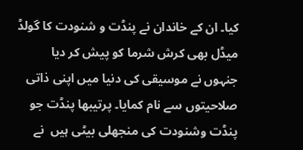کیا۔ ان کے خاندان نے پنڈت و شنودت کا گولڈ میڈل بھی کرش شرما کو پیش کر دیا جنہوں نے موسیقی کی دنیا میں اپنی ذاتی صلاحیتوں سے نام کمایا۔ پرتیبھا پنڈت جو پنڈت وشنودت کی منجھلی بیٹی ہیں  نے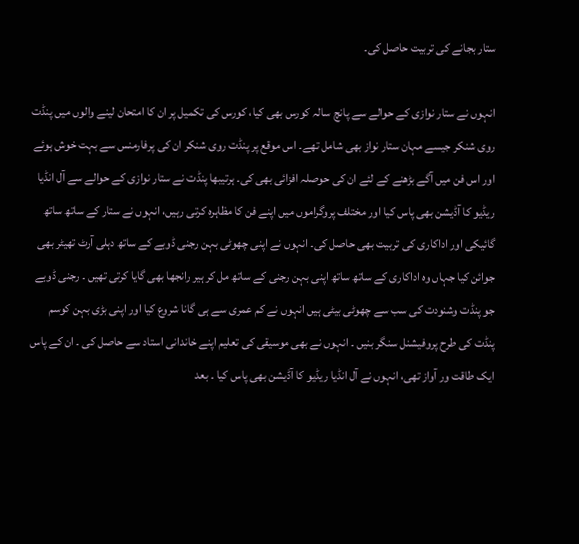ستار بجانے کی تربیت حاصل کی۔

انہوں نے ستار نوازی کے حوالے سے پانچ سالہ کورس بھی کیا، کورس کی تکمیل پر ان کا امتحان لینے والوں میں پنڈت روی شنکر جیسے مہان ستار نواز بھی شامل تھے۔ اس موقع پر پنڈت روی شنکر ان کی پرفارمنس سے بہت خوش ہوئے اور اس فن میں آگے بڑھنے کے لئے ان کی حوصلہ افزائی بھی کی۔ ہرتیبھا پنڈت نے ستار نوازی کے حوالے سے آل انڈیا ریڈیو کا آڈیشن بھی پاس کیا اور مختلف پروگراموں میں اپنے فن کا مظاہرہ کرتی رہیں، انہوں نے ستار کے ساتھ ساتھ گائیکی اور اداکاری کی تربیت بھی حاصل کی۔ انہوں نے اپنی چھوٹی بہن رجنی ڈوبے کے ساتھ دہلی آرٹ تھیٹر بھی جوائن کیا جہاں وہ اداکاری کے ساتھ ساتھ اپنی بہن رجنی کے ساتھ مل کر ہیر رانجھا بھی گایا کرتی تھیں ۔ رجنی ڈوبے جو پنڈت وشنودت کی سب سے چھوٹی بیٹی ہیں انہوں نے کم عمری سے ہی گانا شروع کیا اور اپنی بڑی بہن کوسم پنڈت کی طرح پروفیشنل سنگر بنیں ۔ انہوں نے بھی موسیقی کی تعلیم اپنے خاندانی استاد سے حاصل کی ۔ ان کے پاس ایک طاقت ور آواز تھی، انہوں نے آل انڈیا ریڈیو کا آڈیشن بھی پاس کیا ۔ بعد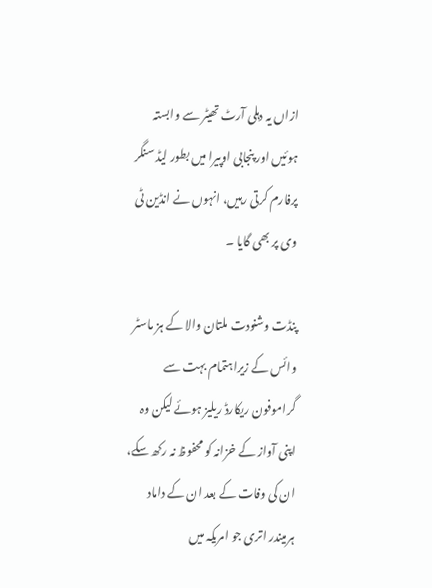ازاں یہ دہلی آرٹ تھیٹر سے وابستہ ہوئیں اور پنجابی اوپیرا میں بطور لیڈ سنگر پرفارم کرتی رہیں، انہوں نے انڈین ٹی وی پر بھی گایا ۔

پنڈت وشنودت ملتان والا کے ہز ماسٹر وائس کے زیراہتمام بہت سے گراموفون ریکارڈ ریلیز ہوئے لیکن وہ اپنی آواز کے خزانہ کو محفوظ نہ رکھ سکے، ان کی وفات کے بعد ان کے داماد ہرمیندر اتری جو امریکہ میں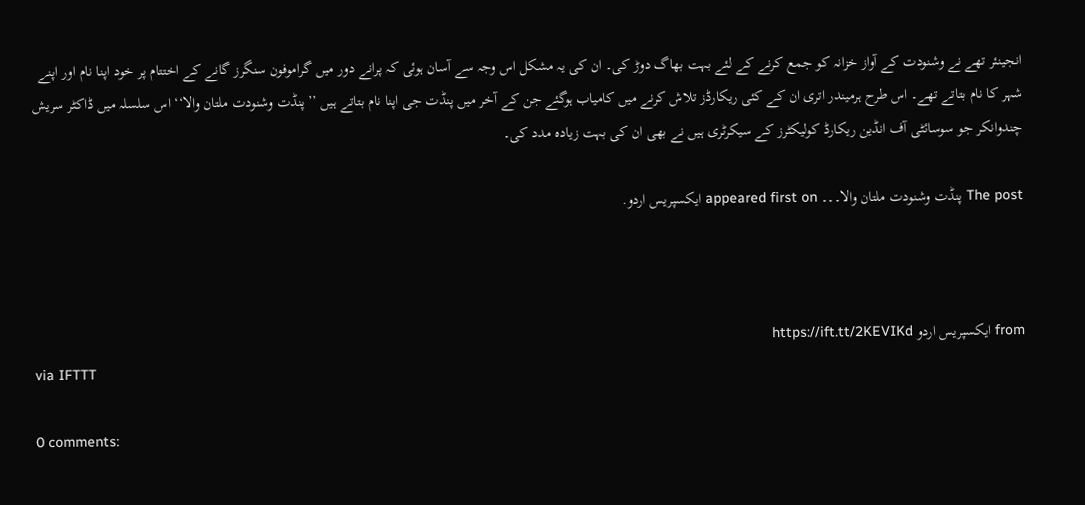انجینئر تھے نے وشنودت کے آواز خزانہ کو جمع کرنے کے لئے بہت بھاگ دوڑ کی۔ ان کی یہ مشکل اس وجہ سے آسان ہوئی کہ پرانے دور میں گراموفون سنگرز گانے کے اختتام پر خود اپنا نام اور اپنے شہر کا نام بتاتے تھے۔ اس طرح ہرمیندر اتری ان کے کئی ریکارڈز تلاش کرنے میں کامیاب ہوگئے جن کے آخر میں پنڈت جی اپنا نام بتاتے ہیں ’’پنڈت وشنودت ملتان والا‘‘ اس سلسلہ میں ڈاکٹر سریش چندوانکر جو سوسائٹی آف انڈین ریکارڈ کولیکٹرز کے سیکرٹری ہیں نے بھی ان کی بہت زیادہ مدد کی۔

The post پنڈت وشنودت ملتان والا۔۔۔ appeared first on ایکسپریس اردو.



from ایکسپریس اردو https://ift.tt/2KEVIKd
via IFTTT

0 comments: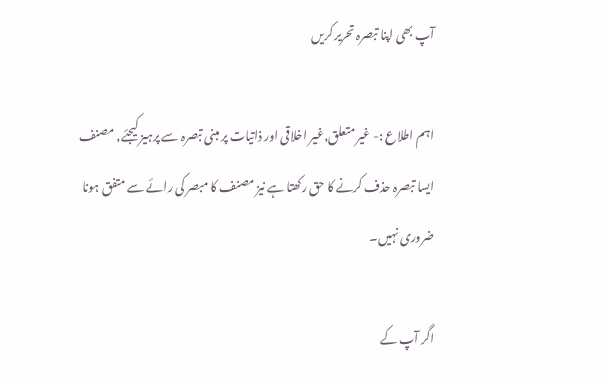آپ بھی اپنا تبصرہ تحریر کریں

اہم اطلاع :- غیر متعلق,غیر اخلاقی اور ذاتیات پر مبنی تبصرہ سے پرہیز کیجئے, مصنف ایسا تبصرہ حذف کرنے کا حق رکھتا ہے نیز مصنف کا مبصر کی رائے سے متفق ہونا ضروری نہیں۔

اگر آپ کے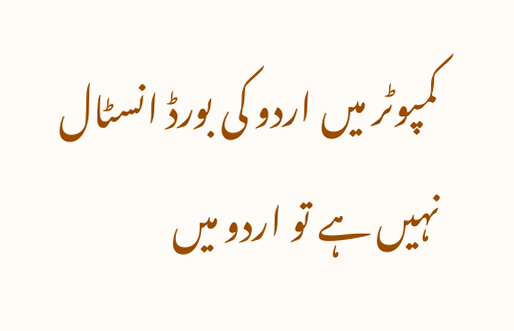کمپوٹر میں اردو کی بورڈ انسٹال نہیں ہے تو اردو میں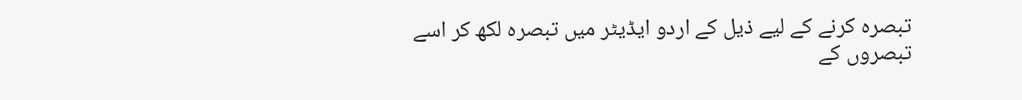تبصرہ کرنے کے لیے ذیل کے اردو ایڈیٹر میں تبصرہ لکھ کر اسے تبصروں کے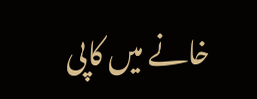خانے میں کاپی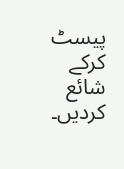پیسٹ کرکے شائع کردیں۔